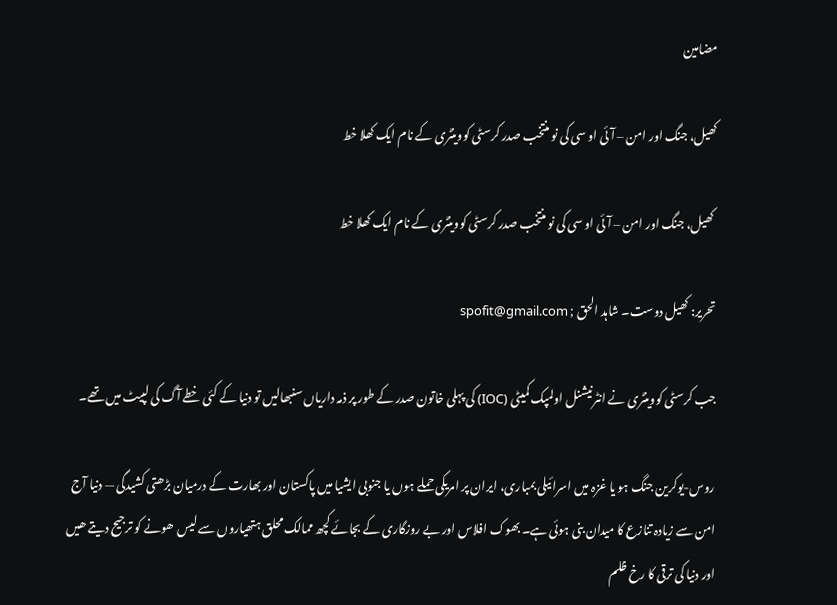مضامین

کھیل، جنگ اور امن – آئی او سی کی نو منتخب صدر کرسٹی کووینٹری کے نام ایک کھلا خط

 کھیل، جنگ اور امن – آئی او سی کی نو منتخب صدر کرسٹی کووینٹری کے نام ایک کھلا خط

تحریر: کھیل دوست۔ شاہد الحق ; spofit@gmail.com

جب کرسٹی کووینٹری نے انٹرنیشنل اولمپک کمیٹی (IOC) کی پہلی خاتون صدر کے طور پر ذمہ داریاں سنبھالیں تو دنیا کے کئی خطے آگ کی لپیٹ میں تھے۔

روس-یوکرین جنگ ہو یا غزہ میں اسرائیلی بمباری، ایران پر امریکی حملے ہوں یا جنوبی ایشیا میں پاکستان اور بھارت کے درمیان بڑھتی کشیدگی — دنیا آج امن سے زیادہ تنازع کا میدان بنی ہوئی ہے۔ بھوک افلاس اور بے روزگاری کے بجائے کچھ ممالک محلق ہتھیاروں سے لیس ھونے کو ترجیح دیتے ھیں اور دنیا کی ترقی کا رخ ظلم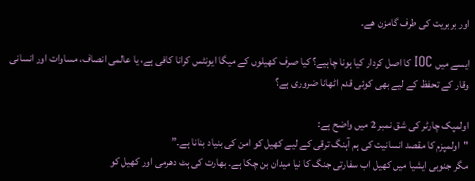اور بربریت کی طرف گامزن ھے۔

ایسے میں IOC کا اصل کردار کیا ہونا چاہیے؟ کیا صرف کھیلوں کے میگا ایونٹس کرانا کافی ہے، یا عالمی انصاف، مساوات اور انسانی وقار کے تحفظ کے لیے بھی کوئی قدم اٹھانا ضروری ہے؟

اولمپک چارٹر کی شق نمبر 2 میں واضح ہے:
"اولمپزم کا مقصد انسانیت کی ہم آہنگ ترقی کے لیے کھیل کو امن کی بنیاد بنانا ہے۔”
مگر جنوبی ایشیا میں کھیل اب سفارتی جنگ کا نیا میدان بن چکا ہے۔ بھارت کی ہٹ دھرمی اور کھیل کو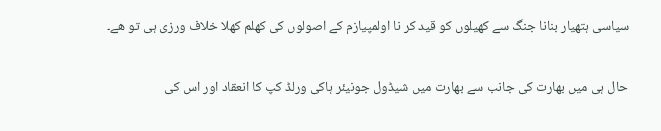سیاسی ہتھیار بنانا جنگ سے کھیلوں کو قید کر نا اولمپیازم کے اصولوں کی کھلم کھلا خلاف ورزی ہی تو ھے۔

حال ہی میں بھارت کی جانب سے بھارت میں شیڈول جونیئر ہاکی ورلڈ کپ کا انعقاد اور اس کی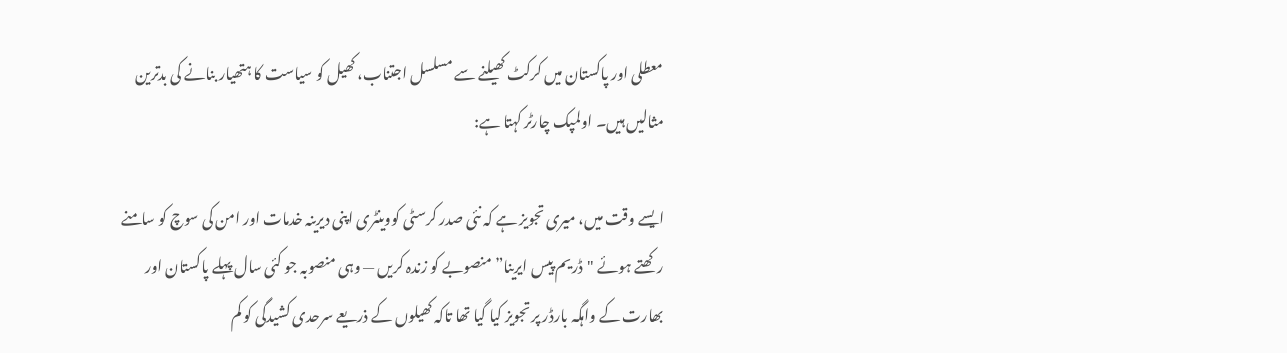معطلی اور پاکستان میں کرکٹ کھیلنے سے مسلسل اجتناب، کھیل کو سیاست کا ہتھیار بنانے کی بدترین مثالیں ہیں۔ اولمپک چارٹر کہتا ہے:

ایسے وقت میں، میری تجویز ہے کہ نئی صدر کرسٹی کووینٹری اپنی دیرینہ خدمات اور امن کی سوچ کو سامنے رکھتے ہوئے "ڈریم پیس ایرینا” منصوبے کو زندہ کریں — وہی منصوبہ جو کئی سال پہلے پاکستان اور بھارت کے واہگہ بارڈر پر تجویز کیا گیا تھا تاکہ کھیلوں کے ذریعے سرحدی کشیدگی کو کم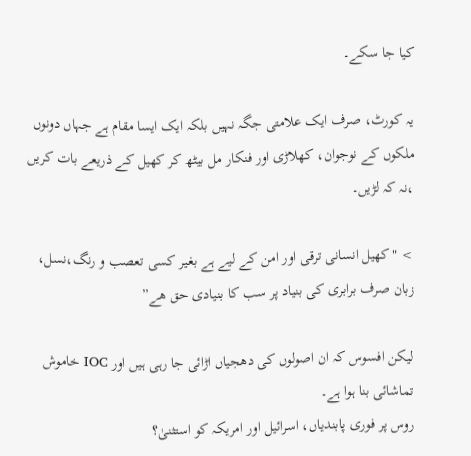کیا جا سکے۔

یہ کورٹ، صرف ایک علامتی جگہ نہیں بلکہ ایک ایسا مقام ہے جہاں دونوں ملکوں کے نوجوان، کھلاڑی اور فنکار مل بیٹھ کر کھیل کے ذریعے بات کریں ،نہ کہ لڑیں۔

> "کھیل انسانی ترقی اور امن کے لیے ہے بغیر کسی تعصب و رنگ،نسل، زبان صرف برابری کی بنیاد پر سب کا بنیادی حق ھے”

لیکن افسوس کہ ان اصولوں کی دھجیاں اڑائی جا رہی ہیں اور IOC خاموش تماشائی بنا ہوا ہے۔
روس پر فوری پابندیاں، اسرائیل اور امریکہ کو استثنیٰ؟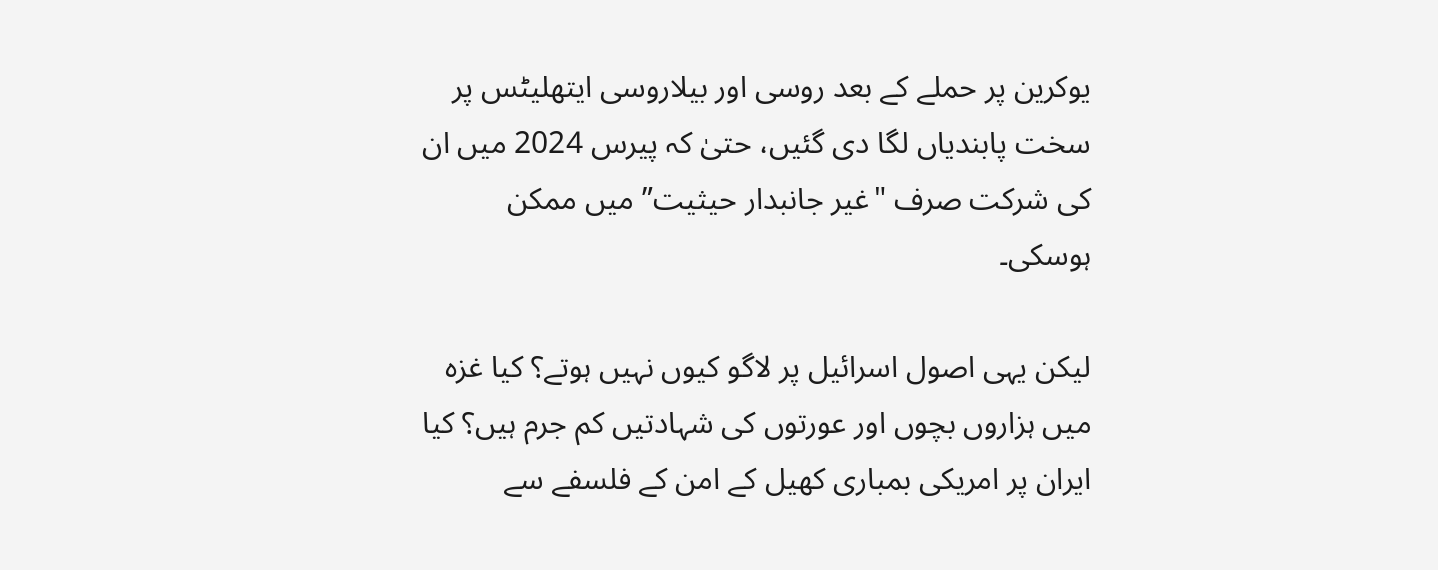یوکرین پر حملے کے بعد روسی اور بیلاروسی ایتھلیٹس پر سخت پابندیاں لگا دی گئیں، حتیٰ کہ پیرس 2024 میں ان کی شرکت صرف "غیر جانبدار حیثیت” میں ممکن ہوسکی۔

لیکن یہی اصول اسرائیل پر لاگو کیوں نہیں ہوتے؟ کیا غزہ میں ہزاروں بچوں اور عورتوں کی شہادتیں کم جرم ہیں؟ کیا ایران پر امریکی بمباری کھیل کے امن کے فلسفے سے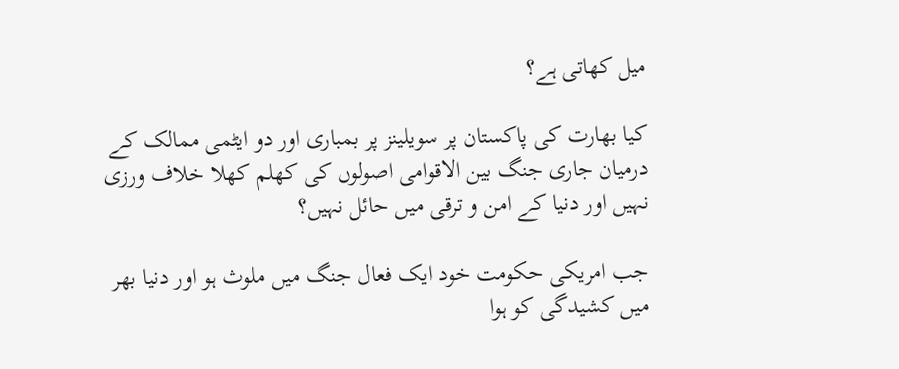میل کھاتی ہے؟

کیا بھارت کی پاکستان پر سویلینز پر بمباری اور دو ایٹمی ممالک کے درمیان جاری جنگ بین الاقوامی اصولوں کی کھلم کھلا خلاف ورزی نہیں اور دنیا کے امن و ترقی میں حائل نہیں؟

جب امریکی حکومت خود ایک فعال جنگ میں ملوث ہو اور دنیا بھر میں کشیدگی کو ہوا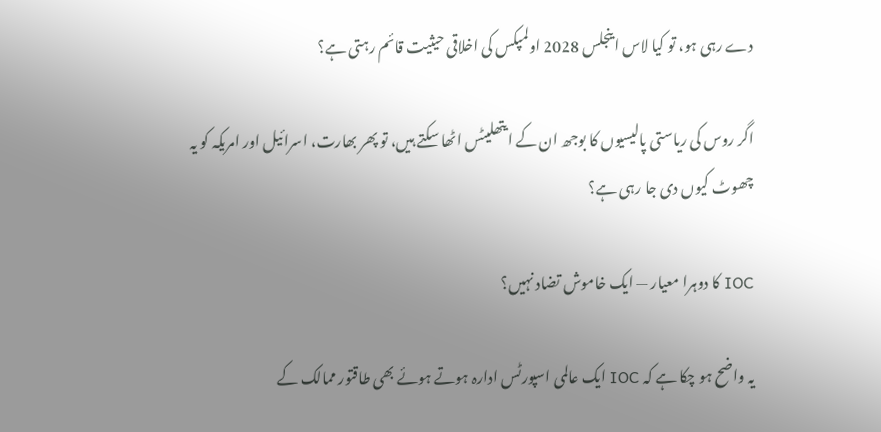دے رہی ہو، تو کیا لاس اینجلس 2028 اولمپکس کی اخلاقی حیثیت قائم رہتی ہے؟

اگر روس کی ریاستی پالیسیوں کا بوجھ ان کے ایتھلیٹس اٹھا سکتے ہیں، تو پھر بھارت، اسرائیل اور امریکہ کو یہ چھوٹ کیوں دی جا رہی ہے؟

IOC کا دوہرا معیار — ایک خاموش تضاد نہیں؟

یہ واضح ہو چکا ہے کہ IOC ایک عالمی اسپورٹس ادارہ ہوتے ہوئے بھی طاقتور ممالک کے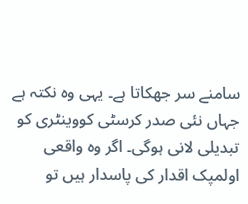سامنے سر جھکاتا ہے۔ یہی وہ نکتہ ہے جہاں نئی صدر کرسٹی کووینٹری کو تبدیلی لانی ہوگی۔ اگر وہ واقعی اولمپک اقدار کی پاسدار ہیں تو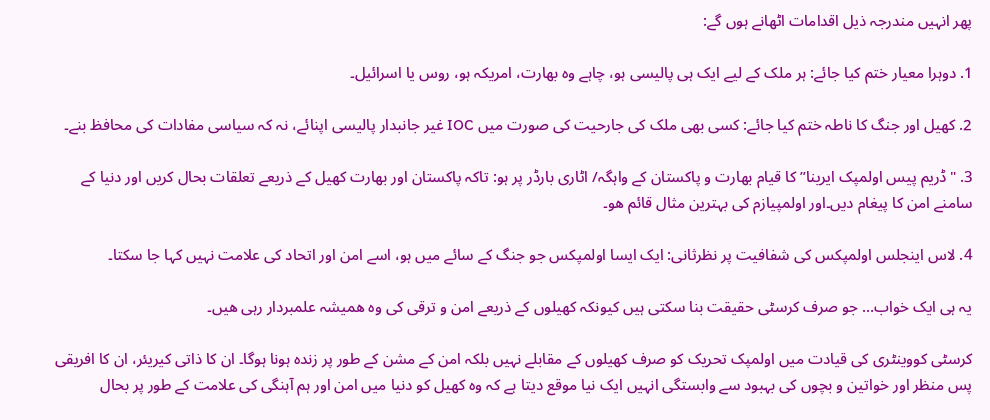پھر انہیں مندرجہ ذیل اقدامات اٹھانے ہوں گے:

1. دوہرا معیار ختم کیا جائے: ہر ملک کے لیے ایک ہی پالیسی ہو، چاہے وہ بھارت، امریکہ ہو، روس یا اسرائیل۔

2. کھیل اور جنگ کا ناطہ ختم کیا جائے: کسی بھی ملک کی جارحیت کی صورت میں IOC غیر جانبدار پالیسی اپنائے، نہ کہ سیاسی مفادات کی محافظ بنے۔

3. "ڈریم پیس اولمپک ایرینا” کا قیام بھارت و پاکستان کے واہگہ/ اٹاری بارڈر پر ہو: تاکہ پاکستان اور بھارت کھیل کے ذریعے تعلقات بحال کریں اور دنیا کے سامنے امن کا پیغام دیں۔اور اولمپیازم کی بہترین مثال قائم ھو۔

4. لاس اینجلس اولمپکس کی شفافیت پر نظرثانی: ایک ایسا اولمپکس جو جنگ کے سائے میں ہو، اسے امن اور اتحاد کی علامت نہیں کہا جا سکتا۔

یہ ہی ایک خواب… جو صرف کرسٹی حقیقت بنا سکتی ہیں کیونکہ کھیلوں کے ذریعے امن و ترقی کی وہ ھمیشہ علمبردار رہی ھیں۔

کرسٹی کووینٹری کی قیادت میں اولمپک تحریک کو صرف کھیلوں کے مقابلے نہیں بلکہ امن کے مشن کے طور پر زندہ ہونا ہوگا۔ ان کا ذاتی کیریئر، ان کا افریقی پس منظر اور خواتین و بچوں کی بہبود سے وابستگی انہیں ایک نیا موقع دیتا ہے کہ وہ کھیل کو دنیا میں امن اور ہم آہنگی کی علامت کے طور پر بحال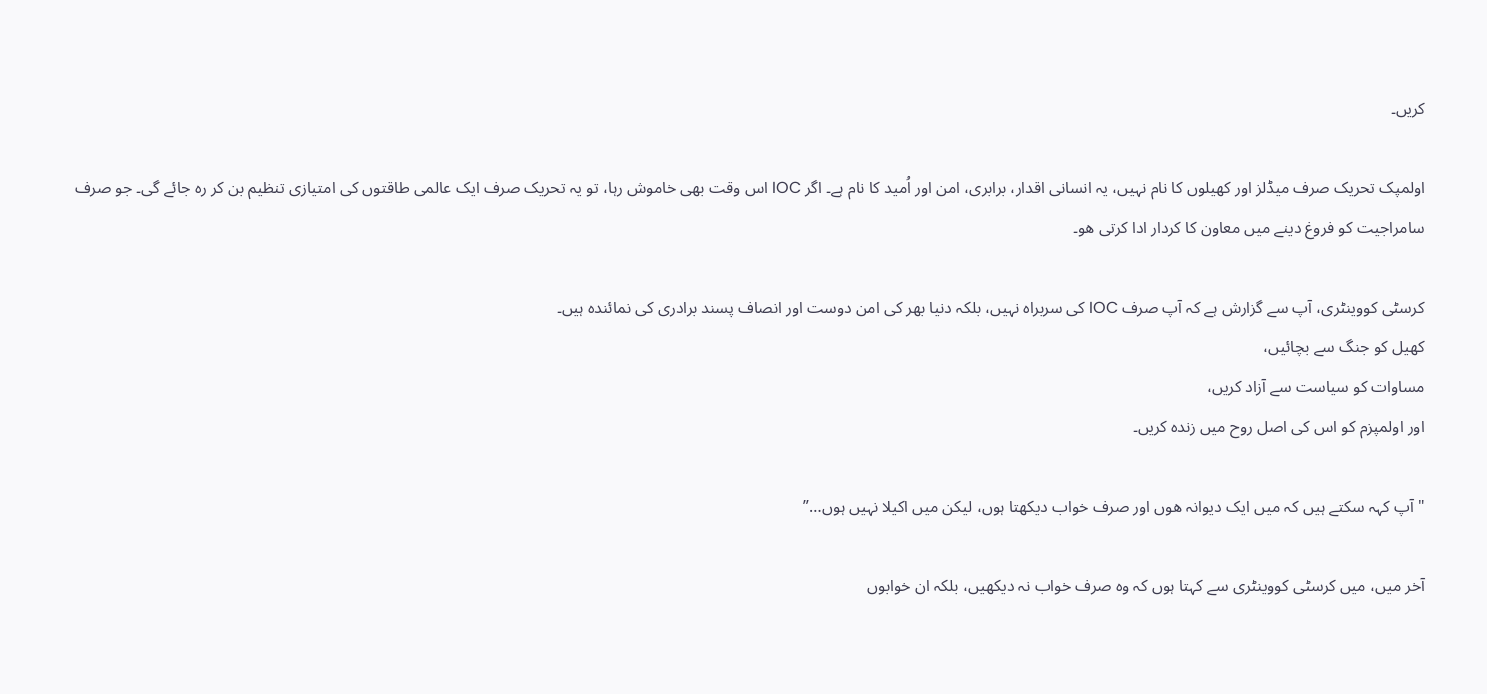کریں۔

اولمپک تحریک صرف میڈلز اور کھیلوں کا نام نہیں، یہ انسانی اقدار، برابری، امن اور اُمید کا نام ہے۔ اگر IOC اس وقت بھی خاموش رہا، تو یہ تحریک صرف ایک عالمی طاقتوں کی امتیازی تنظیم بن کر رہ جائے گی۔ جو صرف سامراجیت کو فروغ دینے میں معاون کا کردار ادا کرتی ھو۔

کرسٹی کووینٹری، آپ سے گزارش ہے کہ آپ صرف IOC کی سربراہ نہیں، بلکہ دنیا بھر کی امن دوست اور انصاف پسند برادری کی نمائندہ ہیں۔
کھیل کو جنگ سے بچائیں،
مساوات کو سیاست سے آزاد کریں،
اور اولمپزم کو اس کی اصل روح میں زندہ کریں۔

"آپ کہہ سکتے ہیں کہ میں ایک دیوانہ ھوں اور صرف خواب دیکھتا ہوں، لیکن میں اکیلا نہیں ہوں…”

آخر میں، میں کرسٹی کووینٹری سے کہتا ہوں کہ وہ صرف خواب نہ دیکھیں، بلکہ ان خوابوں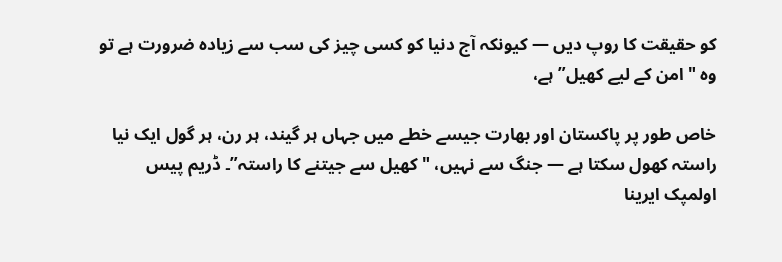کو حقیقت کا روپ دیں — کیونکہ آج دنیا کو کسی چیز کی سب سے زیادہ ضرورت ہے تو وہ "امن کے لیے کھیل” ہے،

خاص طور پر پاکستان اور بھارت جیسے خطے میں جہاں ہر گیند، ہر رن، ہر گول ایک نیا راستہ کھول سکتا ہے — جنگ سے نہیں، "کھیل سے جیتنے کا راستہ”۔ ڈریم پیس اولمپک ایرینا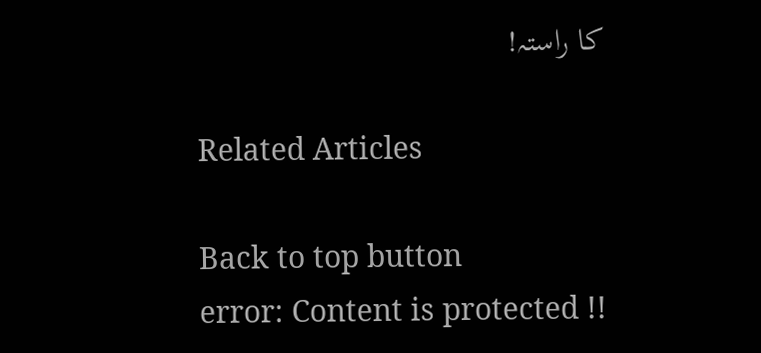کا راستہ!

Related Articles

Back to top button
error: Content is protected !!